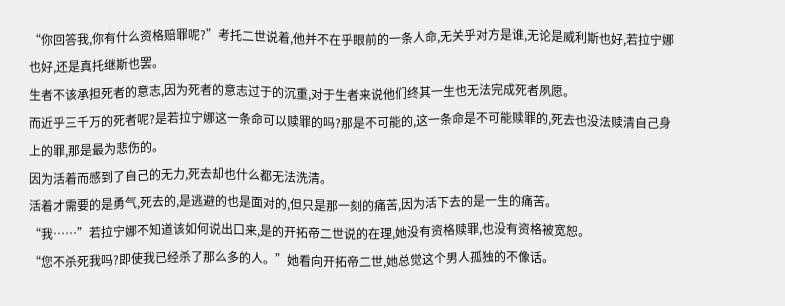“你回答我,你有什么资格赔罪呢?”考托二世说着,他并不在乎眼前的一条人命,无关乎对方是谁,无论是威利斯也好,若拉宁娜也好,还是真托继斯也罢。
生者不该承担死者的意志,因为死者的意志过于的沉重,对于生者来说他们终其一生也无法完成死者夙愿。
而近乎三千万的死者呢?是若拉宁娜这一条命可以赎罪的吗?那是不可能的,这一条命是不可能赎罪的,死去也没法赎清自己身上的罪,那是最为悲伤的。
因为活着而感到了自己的无力,死去却也什么都无法洗清。
活着才需要的是勇气,死去的,是逃避的也是面对的,但只是那一刻的痛苦,因为活下去的是一生的痛苦。
“我……”若拉宁娜不知道该如何说出口来,是的开拓帝二世说的在理,她没有资格赎罪,也没有资格被宽恕。
“您不杀死我吗?即使我已经杀了那么多的人。”她看向开拓帝二世,她总觉这个男人孤独的不像话。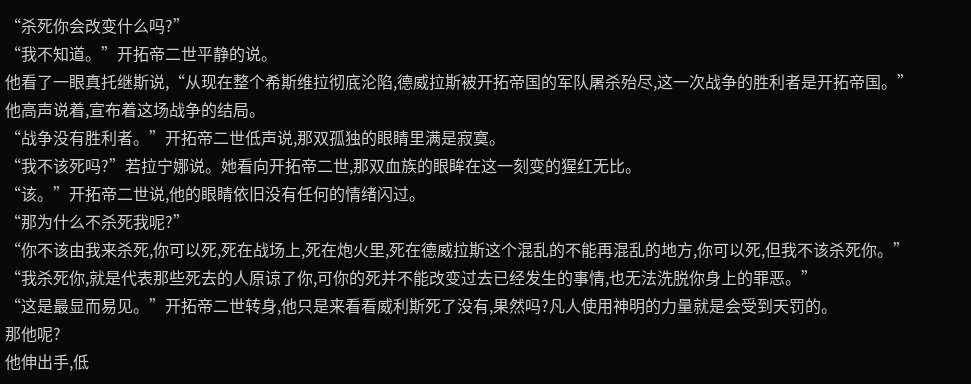“杀死你会改变什么吗?”
“我不知道。”开拓帝二世平静的说。
他看了一眼真托继斯说,“从现在整个希斯维拉彻底沦陷,德威拉斯被开拓帝国的军队屠杀殆尽,这一次战争的胜利者是开拓帝国。”他高声说着,宣布着这场战争的结局。
“战争没有胜利者。”开拓帝二世低声说,那双孤独的眼睛里满是寂寞。
“我不该死吗?”若拉宁娜说。她看向开拓帝二世,那双血族的眼眸在这一刻变的猩红无比。
“该。”开拓帝二世说,他的眼睛依旧没有任何的情绪闪过。
“那为什么不杀死我呢?”
“你不该由我来杀死,你可以死,死在战场上,死在炮火里,死在德威拉斯这个混乱的不能再混乱的地方,你可以死,但我不该杀死你。”
“我杀死你,就是代表那些死去的人原谅了你,可你的死并不能改变过去已经发生的事情,也无法洗脱你身上的罪恶。”
“这是最显而易见。”开拓帝二世转身,他只是来看看威利斯死了没有,果然吗?凡人使用神明的力量就是会受到天罚的。
那他呢?
他伸出手,低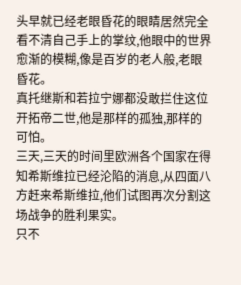头早就已经老眼昏花的眼睛居然完全看不清自己手上的掌纹,他眼中的世界愈渐的模糊,像是百岁的老人般,老眼昏花。
真托继斯和若拉宁娜都没敢拦住这位开拓帝二世,他是那样的孤独,那样的可怕。
三天,三天的时间里欧洲各个国家在得知希斯维拉已经沦陷的消息,从四面八方赶来希斯维拉,他们试图再次分割这场战争的胜利果实。
只不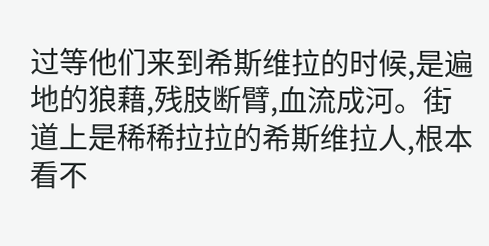过等他们来到希斯维拉的时候,是遍地的狼藉,残肢断臂,血流成河。街道上是稀稀拉拉的希斯维拉人,根本看不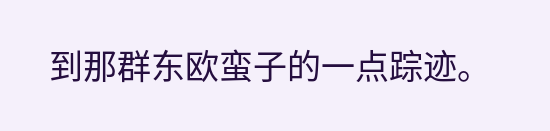到那群东欧蛮子的一点踪迹。